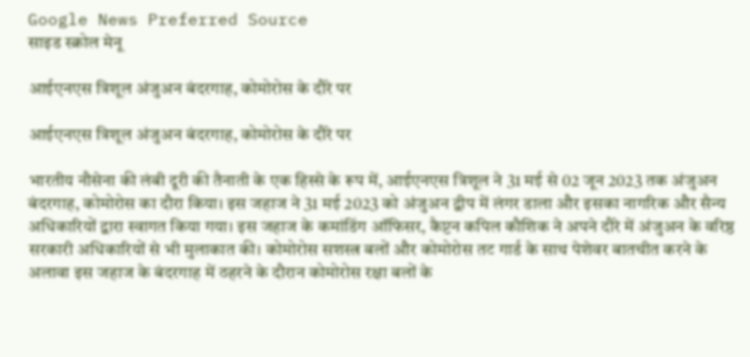Google News Preferred Source
साइड स्क्रोल मेनू

आईएनएस त्रिशूल अंजुअन बंदरगाह, कोमोरोस के दौरे पर

आईएनएस त्रिशूल अंजुअन बंदरगाह, कोमोरोस के दौरे पर

भारतीय नौसेना की लंबी दूरी की तैनाती के एक हिस्से के रूप में, आईएनएस त्रिशूल ने 31 मई से 02 जून 2023 तक अंजुअन बंदरगाह, कोमोरोस का दौरा किया। इस जहाज ने 31 मई 2023 को अंजुअन द्वीप में लंगर डाला और इसका नागरिक और सैन्य अधिकारियों द्वारा स्वागत किया गया। इस जहाज के कमांडिंग ऑफिसर, कैप्टन कपिल कौशिक ने अपने दौरे में अंजुअन के वरिष्ठ सरकारी अधिकारियों से भी मुलाकात की। कोमोरोस सशस्त्र बलों और कोमोरोस तट गार्ड के साथ पेशेवर बातचीत करने के अलावा इस जहाज के बंदरगाह में ठहरने के दौरान कोमोरोस रक्षा बलों के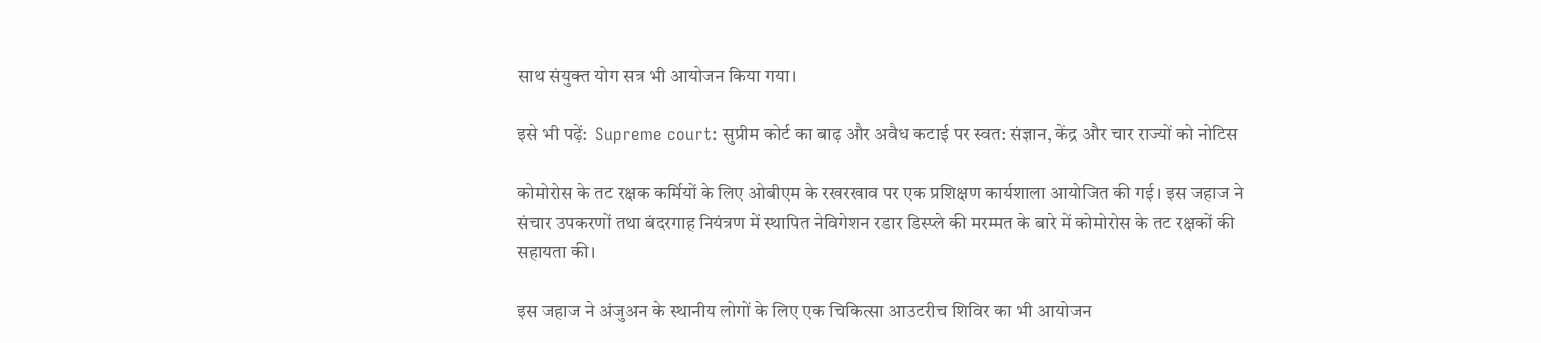साथ संयुक्त योग सत्र भी आयोजन किया गया।

इसे भी पढ़ें:  Supreme court: सुप्रीम कोर्ट का बाढ़ और अवैध कटाई पर स्वत: संज्ञान, केंद्र और चार राज्यों को नोटिस

कोमोरोस के तट रक्षक कर्मियों के लिए ओबीएम के रखरखाव पर एक प्रशिक्षण कार्यशाला आयोजित की गई। इस जहाज ने संचार उपकरणों तथा बंदरगाह नियंत्रण में स्थापित नेविगेशन रडार डिस्प्ले की मरम्मत के बारे में कोमोरोस के तट रक्षकों की सहायता की।

इस जहाज ने अंजुअन के स्थानीय लोगों के लिए एक चिकित्सा आउटरीच शिविर का भी आयोजन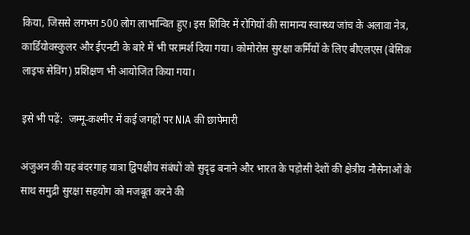किया, जिससे लगभग 500 लोग लाभान्वित हुए। इस शिविर में रोगियों की सामान्य स्वास्थ्य जांच के अलावा नेत्र, कार्डियोवस्कुलर और ईएनटी के बारे में भी परामर्श दिया गया। कोमोरोस सुरक्षा कर्मियों के लिए बीएलएस (बेसिक लाइफ सेविंग) प्रशिक्षण भी आयोजित किया गया।

इसे भी पढ़ें:  जम्मू-कश्मीर में कई जगहों पर NIA की छापेमारी

अंजुअन की यह बंदरगाह यात्रा द्विपक्षीय संबंधों को सुदृढ़ बनाने और भारत के पड़ोसी देशों की क्षेत्रीय नौसेनाओं के साथ समुद्री सुरक्षा सहयोग को मजबूत करने की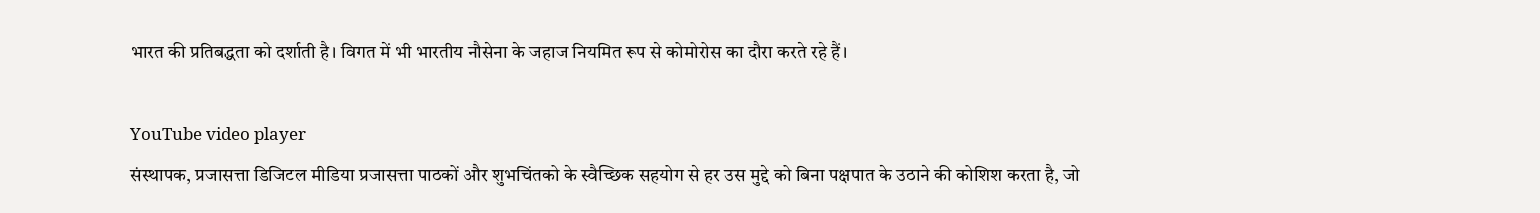भारत की प्रतिबद्धता को दर्शाती है। विगत में भी भारतीय नौसेना के जहाज नियमित रूप से कोमोरोस का दौरा करते रहे हैं।

YouTube video player
संस्थापक, प्रजासत्ता डिजिटल मीडिया प्रजासत्ता पाठकों और शुभचिंतको के स्वैच्छिक सहयोग से हर उस मुद्दे को बिना पक्षपात के उठाने की कोशिश करता है, जो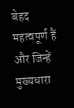बेहद महत्वपूर्ण हैं और जिन्हें मुख्यधारा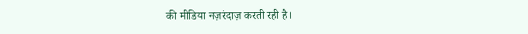की मीडिया नज़रंदाज़ करती रही है।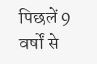पिछलें 9 वर्षों से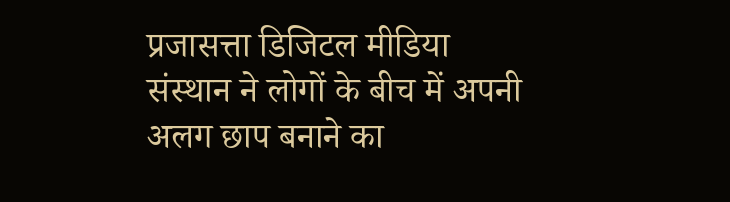प्रजासत्ता डिजिटल मीडिया संस्थान ने लोगों के बीच में अपनी अलग छाप बनाने का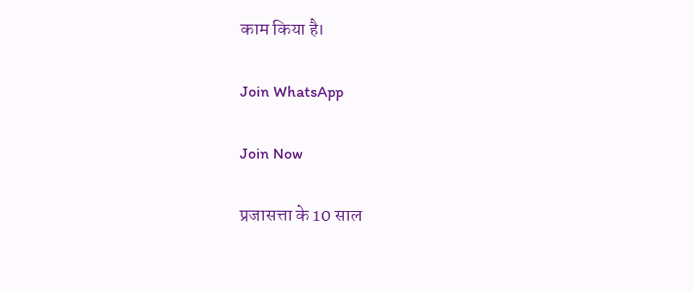काम किया है।

Join WhatsApp

Join Now

प्रजासत्ता के 10 साल